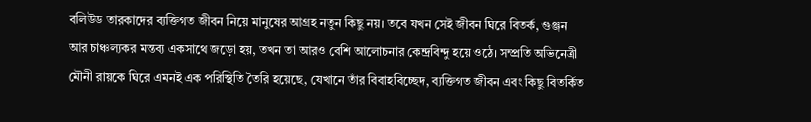বলিউড তারকাদের ব্যক্তিগত জীবন নিয়ে মানুষের আগ্রহ নতুন কিছু নয়। তবে যখন সেই জীবন ঘিরে বিতর্ক, গুঞ্জন আর চাঞ্চল্যকর মন্তব্য একসাথে জড়ো হয়, তখন তা আরও বেশি আলোচনার কেন্দ্রবিন্দু হয়ে ওঠে। সম্প্রতি অভিনেত্রী মৌনী রায়কে ঘিরে এমনই এক পরিস্থিতি তৈরি হয়েছে, যেখানে তাঁর বিবাহবিচ্ছেদ, ব্যক্তিগত জীবন এবং কিছু বিতর্কিত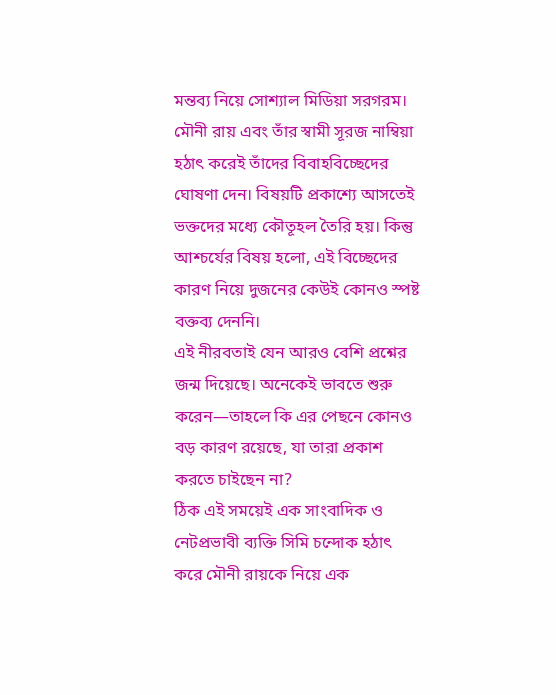মন্তব্য নিয়ে সোশ্যাল মিডিয়া সরগরম।
মৌনী রায় এবং তাঁর স্বামী সূরজ নাম্বিয়া হঠাৎ করেই তাঁদের বিবাহবিচ্ছেদের ঘোষণা দেন। বিষয়টি প্রকাশ্যে আসতেই ভক্তদের মধ্যে কৌতূহল তৈরি হয়। কিন্তু আশ্চর্যের বিষয় হলো, এই বিচ্ছেদের কারণ নিয়ে দুজনের কেউই কোনও স্পষ্ট বক্তব্য দেননি।
এই নীরবতাই যেন আরও বেশি প্রশ্নের জন্ম দিয়েছে। অনেকেই ভাবতে শুরু করেন—তাহলে কি এর পেছনে কোনও বড় কারণ রয়েছে, যা তারা প্রকাশ করতে চাইছেন না?
ঠিক এই সময়েই এক সাংবাদিক ও নেটপ্রভাবী ব্যক্তি সিমি চন্দোক হঠাৎ করে মৌনী রায়কে নিয়ে এক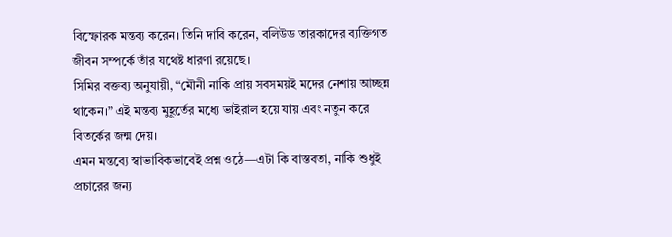বিস্ফোরক মন্তব্য করেন। তিনি দাবি করেন, বলিউড তারকাদের ব্যক্তিগত জীবন সম্পর্কে তাঁর যথেষ্ট ধারণা রয়েছে।
সিমির বক্তব্য অনুযায়ী, “মৌনী নাকি প্রায় সবসময়ই মদের নেশায় আচ্ছন্ন থাকেন।” এই মন্তব্য মুহূর্তের মধ্যে ভাইরাল হয়ে যায় এবং নতুন করে বিতর্কের জন্ম দেয়।
এমন মন্তব্যে স্বাভাবিকভাবেই প্রশ্ন ওঠে—এটা কি বাস্তবতা, নাকি শুধুই প্রচারের জন্য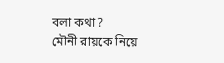বলা কথা?
মৌনী রায়কে নিয়ে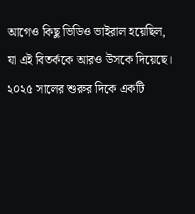আগেও কিছু ভিডিও ভাইরাল হয়েছিল, যা এই বিতর্ককে আরও উসকে দিয়েছে। ২০২৫ সালের শুরুর দিকে একটি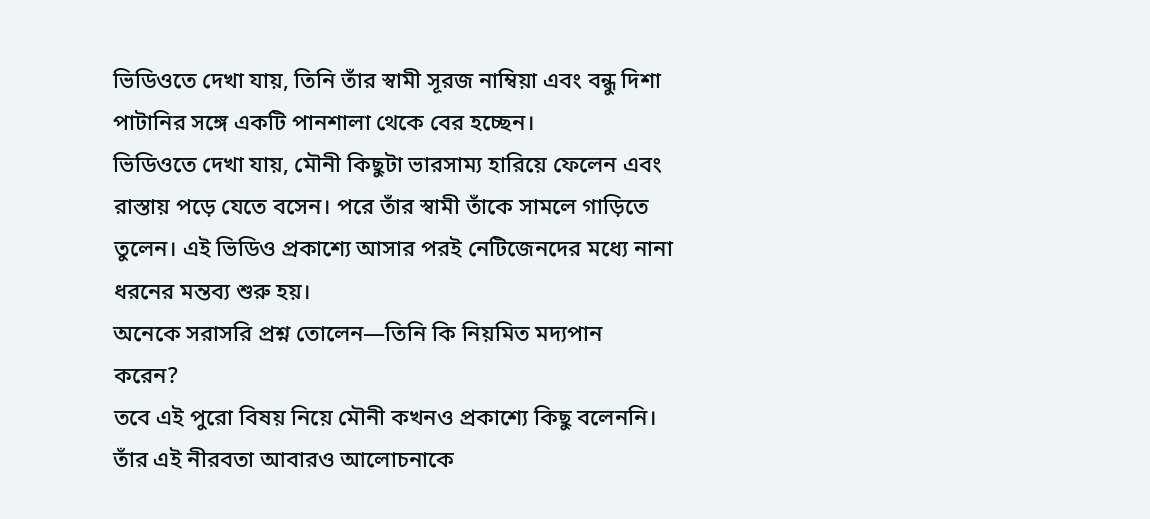ভিডিওতে দেখা যায়, তিনি তাঁর স্বামী সূরজ নাম্বিয়া এবং বন্ধু দিশা পাটানির সঙ্গে একটি পানশালা থেকে বের হচ্ছেন।
ভিডিওতে দেখা যায়, মৌনী কিছুটা ভারসাম্য হারিয়ে ফেলেন এবং রাস্তায় পড়ে যেতে বসেন। পরে তাঁর স্বামী তাঁকে সামলে গাড়িতে তুলেন। এই ভিডিও প্রকাশ্যে আসার পরই নেটিজেনদের মধ্যে নানা ধরনের মন্তব্য শুরু হয়।
অনেকে সরাসরি প্রশ্ন তোলেন—তিনি কি নিয়মিত মদ্যপান করেন?
তবে এই পুরো বিষয় নিয়ে মৌনী কখনও প্রকাশ্যে কিছু বলেননি। তাঁর এই নীরবতা আবারও আলোচনাকে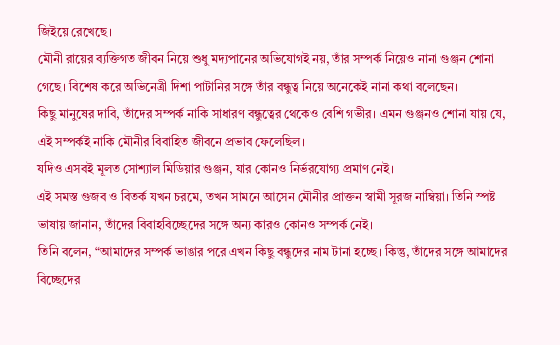জিইয়ে রেখেছে।
মৌনী রায়ের ব্যক্তিগত জীবন নিয়ে শুধু মদ্যপানের অভিযোগই নয়, তাঁর সম্পর্ক নিয়েও নানা গুঞ্জন শোনা গেছে। বিশেষ করে অভিনেত্রী দিশা পাটানির সঙ্গে তাঁর বন্ধুত্ব নিয়ে অনেকেই নানা কথা বলেছেন।
কিছু মানুষের দাবি, তাঁদের সম্পর্ক নাকি সাধারণ বন্ধুত্বের থেকেও বেশি গভীর। এমন গুঞ্জনও শোনা যায় যে, এই সম্পর্কই নাকি মৌনীর বিবাহিত জীবনে প্রভাব ফেলেছিল।
যদিও এসবই মূলত সোশ্যাল মিডিয়ার গুঞ্জন, যার কোনও নির্ভরযোগ্য প্রমাণ নেই।
এই সমস্ত গুজব ও বিতর্ক যখন চরমে, তখন সামনে আসেন মৌনীর প্রাক্তন স্বামী সূরজ নাম্বিয়া। তিনি স্পষ্ট ভাষায় জানান, তাঁদের বিবাহবিচ্ছেদের সঙ্গে অন্য কারও কোনও সম্পর্ক নেই।
তিনি বলেন, “আমাদের সম্পর্ক ভাঙার পরে এখন কিছু বন্ধুদের নাম টানা হচ্ছে। কিন্তু, তাঁদের সঙ্গে আমাদের বিচ্ছেদের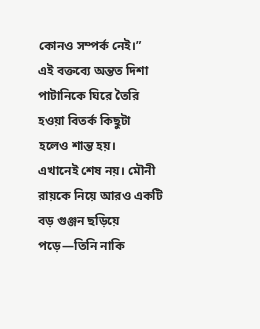কোনও সম্পর্ক নেই।”
এই বক্তব্যে অন্তত দিশা পাটানিকে ঘিরে তৈরি হওয়া বিতর্ক কিছুটা হলেও শান্ত হয়।
এখানেই শেষ নয়। মৌনী রায়কে নিয়ে আরও একটি বড় গুঞ্জন ছড়িয়ে পড়ে—তিনি নাকি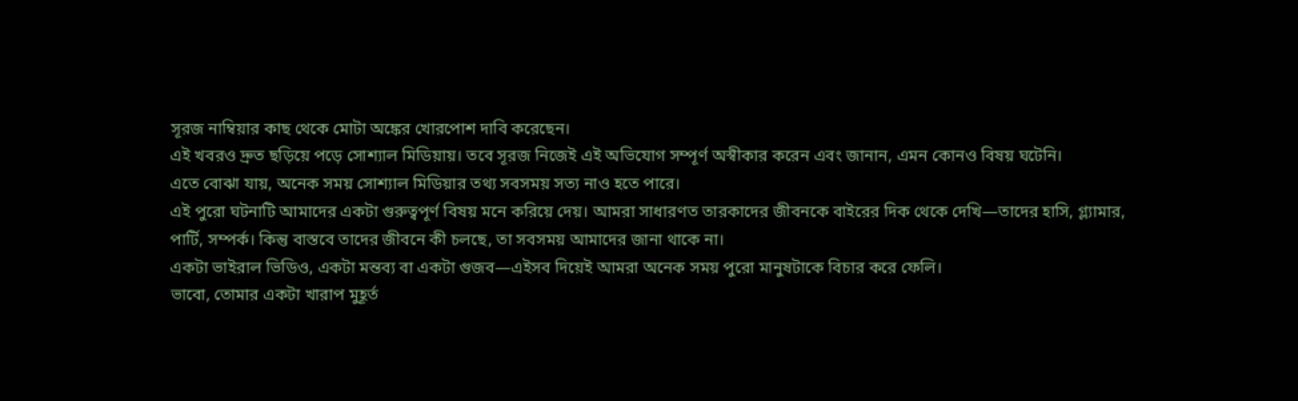সূরজ নাম্বিয়ার কাছ থেকে মোটা অঙ্কের খোরপোশ দাবি করেছেন।
এই খবরও দ্রুত ছড়িয়ে পড়ে সোশ্যাল মিডিয়ায়। তবে সূরজ নিজেই এই অভিযোগ সম্পূর্ণ অস্বীকার করেন এবং জানান, এমন কোনও বিষয় ঘটেনি।
এতে বোঝা যায়, অনেক সময় সোশ্যাল মিডিয়ার তথ্য সবসময় সত্য নাও হতে পারে।
এই পুরো ঘটনাটি আমাদের একটা গুরুত্বপূর্ণ বিষয় মনে করিয়ে দেয়। আমরা সাধারণত তারকাদের জীবনকে বাইরের দিক থেকে দেখি—তাদের হাসি, গ্ল্যামার, পার্টি, সম্পর্ক। কিন্তু বাস্তবে তাদের জীবনে কী চলছে, তা সবসময় আমাদের জানা থাকে না।
একটা ভাইরাল ভিডিও, একটা মন্তব্য বা একটা গুজব—এইসব দিয়েই আমরা অনেক সময় পুরো মানুষটাকে বিচার করে ফেলি।
ভাবো, তোমার একটা খারাপ মুহূর্ত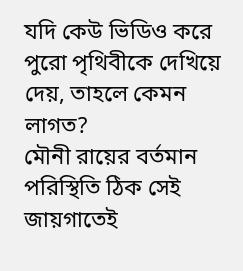যদি কেউ ভিডিও করে পুরো পৃথিবীকে দেখিয়ে দেয়, তাহলে কেমন লাগত?
মৌনী রায়ের বর্তমান পরিস্থিতি ঠিক সেই জায়গাতেই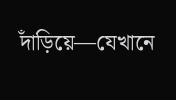দাঁড়িয়ে—যেখানে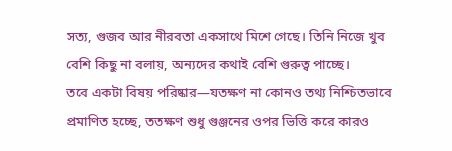সত্য, গুজব আর নীরবতা একসাথে মিশে গেছে। তিনি নিজে খুব বেশি কিছু না বলায়, অন্যদের কথাই বেশি গুরুত্ব পাচ্ছে।
তবে একটা বিষয় পরিষ্কার—যতক্ষণ না কোনও তথ্য নিশ্চিতভাবে প্রমাণিত হচ্ছে, ততক্ষণ শুধু গুঞ্জনের ওপর ভিত্তি করে কারও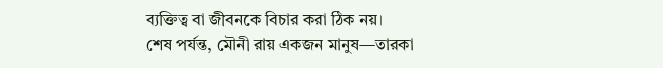ব্যক্তিত্ব বা জীবনকে বিচার করা ঠিক নয়।
শেষ পর্যন্ত, মৌনী রায় একজন মানুষ—তারকা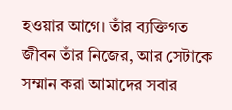হওয়ার আগে। তাঁর ব্যক্তিগত জীবন তাঁর নিজের, আর সেটাকে সম্মান করা আমাদের সবার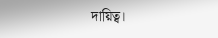দায়িত্ব।